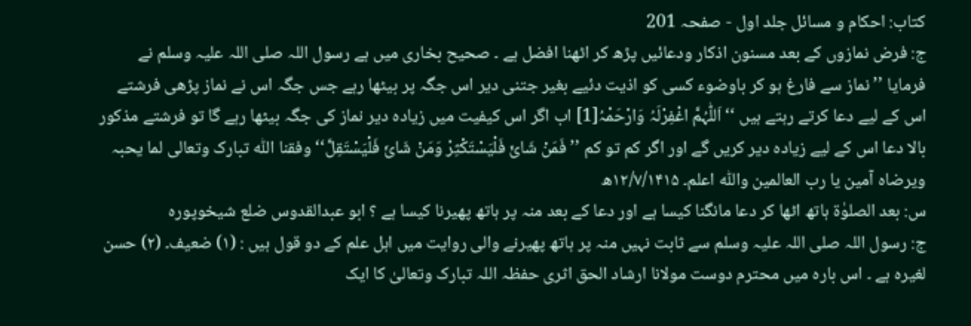کتاب: احکام و مسائل جلد اول - صفحہ 201
ج: فرض نمازوں کے بعد مسنون اذکار ودعائیں پڑھ کر اٹھنا افضل ہے ۔ صحیح بخاری میں ہے رسول اللہ صلی اللہ علیہ وسلم نے فرمایا ’’نماز سے فارغ ہو کر باوضوء کسی کو اذیت دئیے بغیر جتنی دیر اس جگہ پر بیٹھا رہے جس جگہ اس نے نماز پڑھی فرشتے اس کے لیے دعا کرتے رہتے ہیں ‘‘ اَللّٰہُمَّ اغْفِرْلَہُ وَارْحَمْہُ[1] اب اگر اس کیفیت میں زیادہ دیر نماز کی جگہ بیٹھا رہے گا تو فرشتے مذکور بالا دعا اس کے لیے زیادہ دیر کریں گے اور اگر کم تو کم ’’فَمَنْ شَائَ فَلْیَسْتَکْثِرْ وَمَنْ شَائَ فَلْیَسْتَقِلَّ‘‘ وفقنا اللّٰه تبارک وتعالی لما یحبہ ویرضاہ آمین یا رب العالمین واللّٰه اعلم۔ ۱۲/۷/۱۴۱۵ھ
س: بعد الصلوٰۃ ہاتھ اٹھا کر دعا مانگنا کیسا ہے اور دعا کے بعد منہ پر ہاتھ پھیرنا کیسا ہے ؟ ابو عبدالقدوس ضلع شیخوپورہ
ج: رسول اللہ صلی اللہ علیہ وسلم سے ثابت نہیں منہ پر ہاتھ پھیرنے والی روایت میں اہل علم کے دو قول ہیں : (۱) ضعیف۔ (۲) حسن لغیرہ ہے ۔ اس بارہ میں محترم دوست مولانا ارشاد الحق اثری حفظہ اللہ تبارک وتعالیٰ کا ایک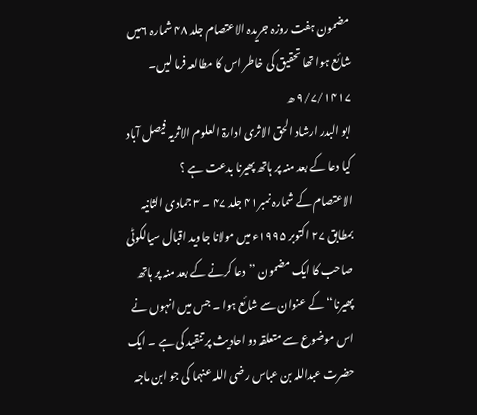مضمون ہفت روزہ جریدہ الاعتصام جلد ۴۸ شمارہ ۶میں شائع ہوا تھا تحقیق کی خاطر اس کا مطالعہ فرما لیں۔ ۹/۷/۱۴۱۷ ھ
ابو البدر ارشاد الحق الاثری ادارۃ العلوم الاثریہ فیصل آباد
کیا دعا کے بعد منہ پر ہاتھ پھیرنا بدعت ہے ؟
الاعتصام کے شمارہ نمبر۴۱ جلد ۴۷ ۔ ۳ جمادی الثانیہ بمطابق ۲۷ اکتوبر ۱۹۹۵ء میں مولانا جاوید اقبال سیالکوٹی صاحب کا ایک مضمون ’’دعا کرنے کے بعد منہ پر ہاتھ پھیرنا‘‘ کے عنوان سے شائع ہوا ۔ جس میں انہوں نے اس موضوع سے متعلقہ دو احادیث پر تنقید کی ہے ۔ ایک حضرت عبداللہ بن عباس رضی اللہ عنہما کی جو ابن ماجہ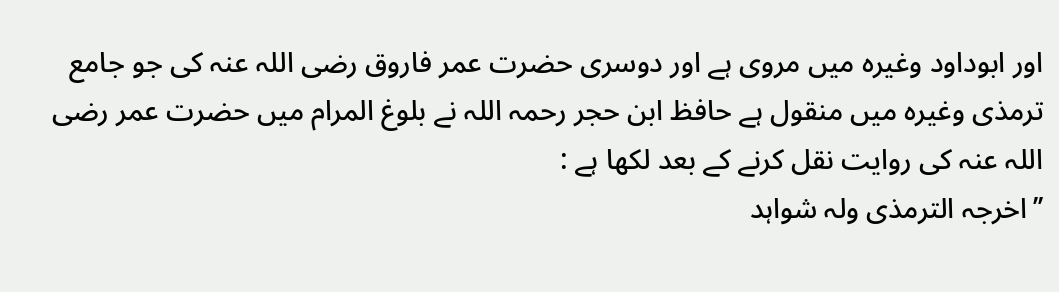اور ابوداود وغیرہ میں مروی ہے اور دوسری حضرت عمر فاروق رضی اللہ عنہ کی جو جامع ترمذی وغیرہ میں منقول ہے حافظ ابن حجر رحمہ اللہ نے بلوغ المرام میں حضرت عمر رضی اللہ عنہ کی روایت نقل کرنے کے بعد لکھا ہے :
’’اخرجہ الترمذی ولہ شواہد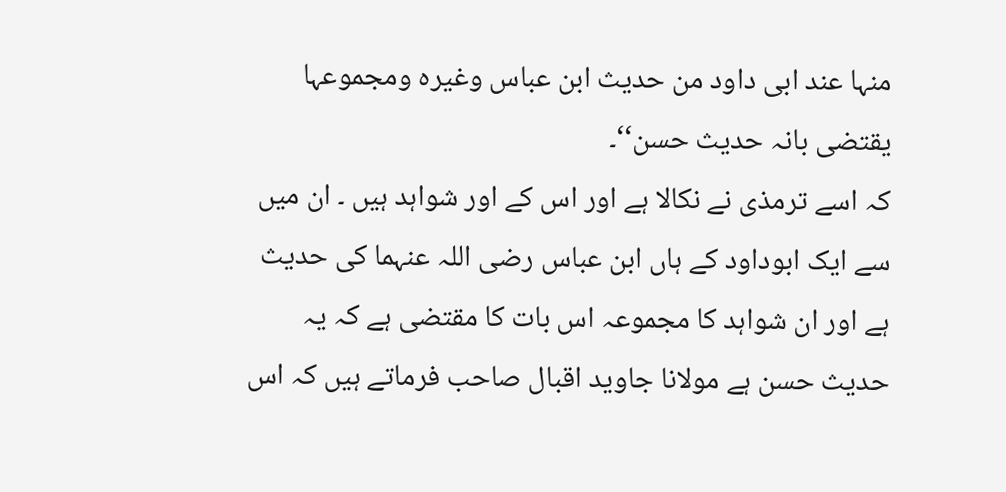منہا عند ابی داود من حدیث ابن عباس وغیرہ ومجموعہا یقتضی بانہ حدیث حسن‘‘۔
کہ اسے ترمذی نے نکالا ہے اور اس کے اور شواہد ہیں ۔ ان میں سے ایک ابوداود کے ہاں ابن عباس رضی اللہ عنہما کی حدیث ہے اور ان شواہد کا مجموعہ اس بات کا مقتضی ہے کہ یہ حدیث حسن ہے مولانا جاوید اقبال صاحب فرماتے ہیں کہ اس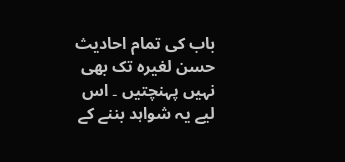باب کی تمام احادیث حسن لغیرہ تک بھی نہیں پہنچتیں ۔ اس لیے یہ شواہد بننے کے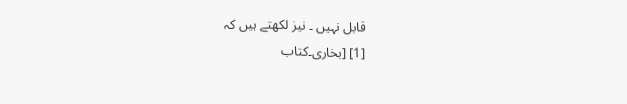قابل نہیں ۔ نیز لکھتے ہیں کہ
[1] [بخاری۔کتاب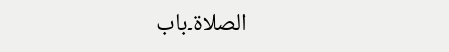الصلاۃ۔باب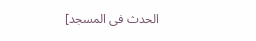الحدث فی المسجد]